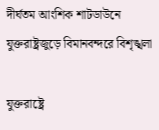দীর্ঘতম আংশিক শাটডাউনে যুক্তরাষ্ট্রজুড়ে বিমানবন্দরে বিশৃঙ্খলা

যুক্তরাষ্ট্রে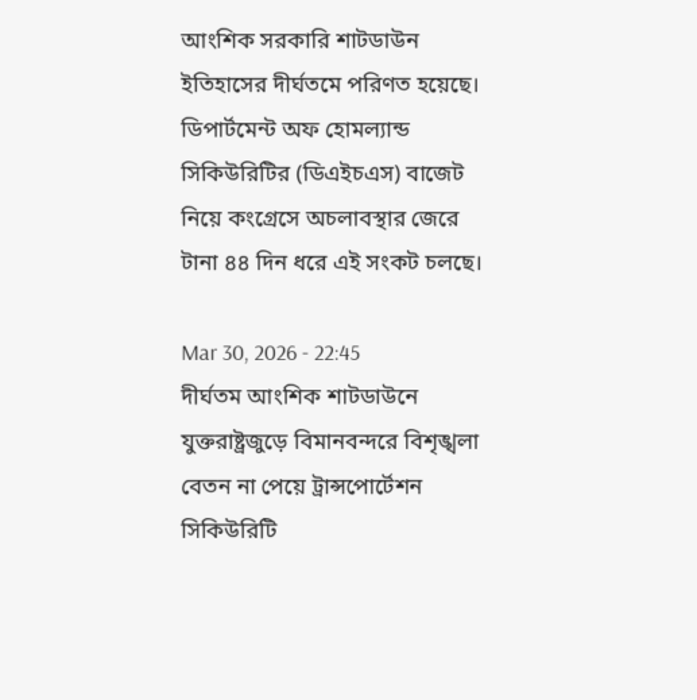আংশিক সরকারি শাটডাউন ইতিহাসের দীর্ঘতমে পরিণত হয়েছে। ডিপার্টমেন্ট অফ হোমল্যান্ড সিকিউরিটির (ডিএইচএস) বাজেট নিয়ে কংগ্রেসে অচলাবস্থার জেরে টানা ৪৪ দিন ধরে এই সংকট চলছে।

Mar 30, 2026 - 22:45
দীর্ঘতম আংশিক শাটডাউনে যুক্তরাষ্ট্রজুড়ে বিমানবন্দরে বিশৃঙ্খলা
বেতন না পেয়ে ট্রান্সপোর্টেশন সিকিউরিটি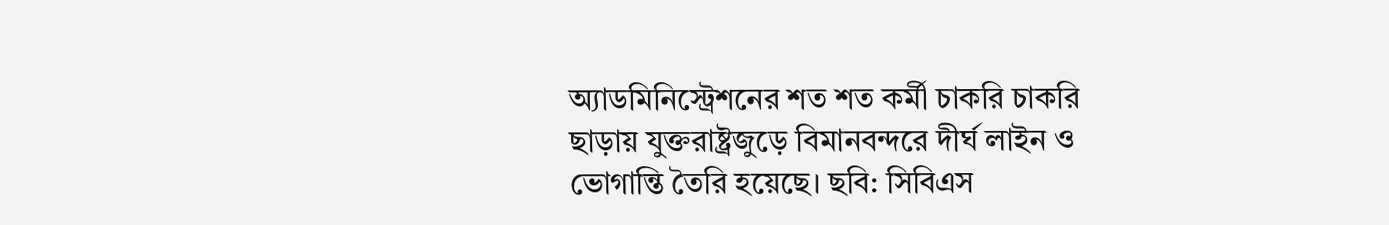অ্যাডমিনিস্ট্রেশনের শত শত কর্মী চাকরি চাকরি ছাড়ায় যুক্তরাষ্ট্রজুড়ে বিমানবন্দরে দীর্ঘ লাইন ও ভোগান্তি তৈরি হয়েছে। ছবি: সিবিএস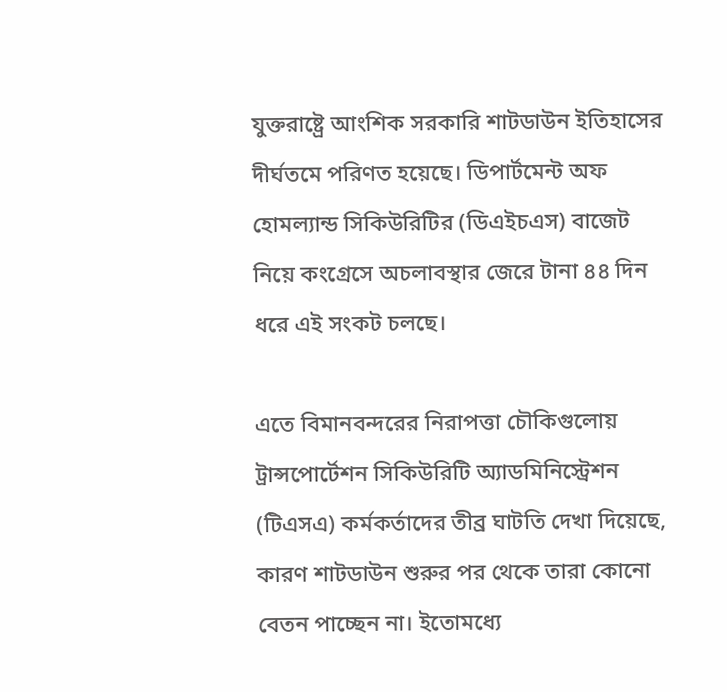যুক্তরাষ্ট্রে আংশিক সরকারি শাটডাউন ইতিহাসের দীর্ঘতমে পরিণত হয়েছে। ডিপার্টমেন্ট অফ হোমল্যান্ড সিকিউরিটির (ডিএইচএস) বাজেট নিয়ে কংগ্রেসে অচলাবস্থার জেরে টানা ৪৪ দিন ধরে এই সংকট চলছে।

এতে বিমানবন্দরের নিরাপত্তা চৌকিগুলোয় ট্রান্সপোর্টেশন সিকিউরিটি অ্যাডমিনিস্ট্রেশন (টিএসএ) কর্মকর্তাদের তীব্র ঘাটতি দেখা দিয়েছে, কারণ শাটডাউন শুরুর পর থেকে তারা কোনো বেতন পাচ্ছেন না। ইতোমধ্যে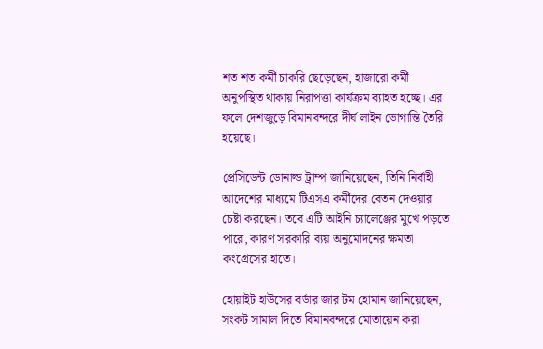শত শত কর্মী চাকরি ছেড়েছেন, হাজারো কর্মী অনুপস্থিত থাকায় নিরাপত্তা কার্যক্রম ব্যাহত হচ্ছে। এর ফলে দেশজুড়ে বিমানবন্দরে দীর্ঘ লাইন ভোগান্তি তৈরি হয়েছে।

প্রেসিডেন্ট ডোনাল্ড ট্রাম্প জানিয়েছেন, তিনি নির্বাহী আদেশের মাধ্যমে টিএসএ কর্মীদের বেতন দেওয়ার চেষ্টা করছেন। তবে এটি আইনি চ্যালেঞ্জের মুখে পড়তে পারে, কারণ সরকারি ব্যয় অনুমোদনের ক্ষমতা কংগ্রেসের হাতে।

হোয়াইট হাউসের বর্ডার জার টম হোমান জানিয়েছেন, সংকট সামাল দিতে বিমানবন্দরে মোতায়েন করা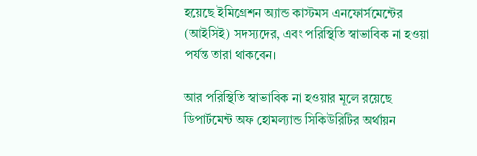হয়েছে ইমিগ্রেশন অ্যান্ড কাস্টমস এনফোর্সমেন্টের (আইসিই) সদস্যদের, এবং পরিস্থিতি স্বাভাবিক না হওয়া পর্যন্ত তারা থাকবেন।

আর পরিস্থিতি স্বাভাবিক না হওয়ার মূলে রয়েছে ডিপার্টমেন্ট অফ হোমল্যান্ড সিকিউরিটির অর্থায়ন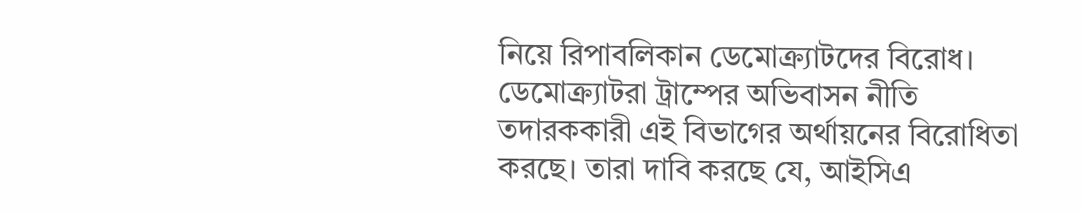নিয়ে রিপাবলিকান ডেমোক্র্যাটদের বিরোধ। ডেমোক্র্যাটরা ট্রাম্পের অভিবাসন নীতি তদারককারী এই বিভাগের অর্থায়নের বিরোধিতা করছে। তারা দাবি করছে যে, আইসিএ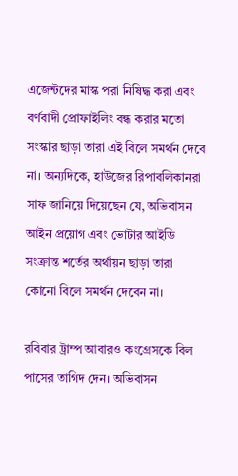এজেন্টদের মাস্ক পরা নিষিদ্ধ করা এবং বর্ণবাদী প্রোফাইলিং বন্ধ করার মতো সংস্কার ছাড়া তারা এই বিলে সমর্থন দেবে না। অন্যদিকে, হাউজের রিপাবলিকানরা সাফ জানিয়ে দিয়েছেন যে, অভিবাসন আইন প্রয়োগ এবং ভোটার আইডি সংক্রান্ত শর্তের অর্থায়ন ছাড়া তারা কোনো বিলে সমর্থন দেবেন না।

রবিবার ট্রাম্প আবারও কংগ্রেসকে বিল পাসের তাগিদ দেন। অভিবাসন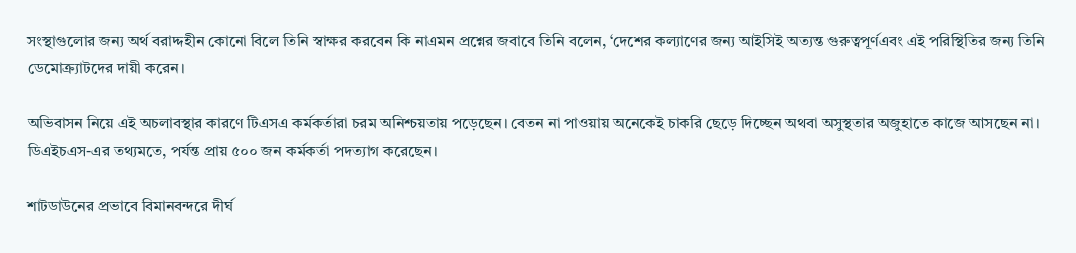সংস্থাগুলোর জন্য অর্থ বরাদ্দহীন কোনো বিলে তিনি স্বাক্ষর করবেন কি নাএমন প্রশ্নের জবাবে তিনি বলেন, ‘দেশের কল্যাণের জন্য আইসিই অত্যন্ত গুরুত্বপূর্ণএবং এই পরিস্থিতির জন্য তিনি ডেমোক্র্যাটদের দায়ী করেন।

অভিবাসন নিয়ে এই অচলাবস্থার কারণে টিএসএ কর্মকর্তারা চরম অনিশ্চয়তায় পড়েছেন। বেতন না পাওয়ায় অনেকেই চাকরি ছেড়ে দিচ্ছেন অথবা অসুস্থতার অজুহাতে কাজে আসছেন না। ডিএইচএস-এর তথ্যমতে, পর্যন্ত প্রায় ৫০০ জন কর্মকর্তা পদত্যাগ করেছেন।

শাটডাউনের প্রভাবে বিমানবন্দরে দীর্ঘ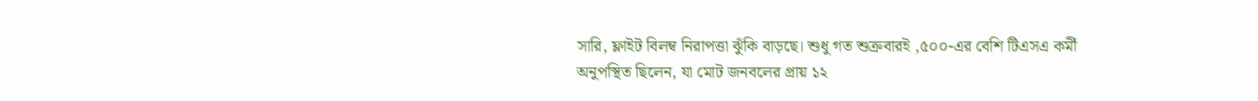সারি, ফ্লাইট বিলম্ব নিরাপত্তা ঝুঁকি বাড়ছে। শুধু গত শুক্রবারই ,৫০০-এর বেশি টিএসএ কর্মী অনুপস্থিত ছিলেন, যা মোট জনবলের প্রায় ১২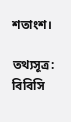শতাংশ।

তথ্যসূত্র: বিবিসি